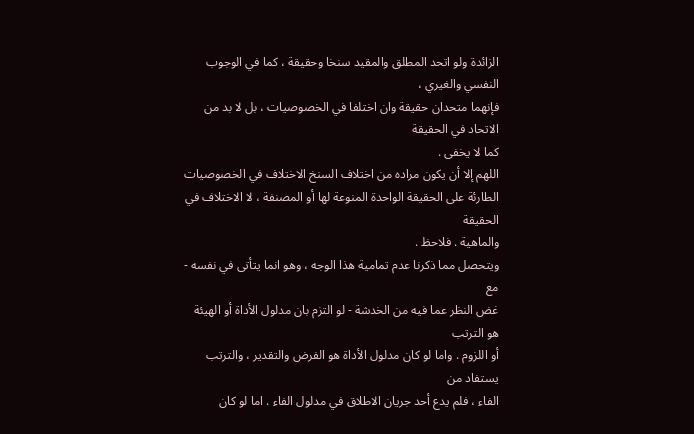الزائدة ولو اتحد المطلق والمقيد سنخا وحقيقة ، كما في الوجوب النفسي والغيري ،
فإنهما متحدان حقيقة وان اختلفا في الخصوصيات ، بل لا بد من الاتحاد في الحقيقة
كما لا يخفى .
اللهم إلا أن يكون مراده من اختلاف السنخ الاختلاف في الخصوصيات
الطارئة على الحقيقة الواحدة المنوعة لها أو المصنفة ، لا الاختلاف في الحقيقة
والماهية . فلاحظ .
ويتحصل مما ذكرنا عدم تمامية هذا الوجه ، وهو انما يتأتى في نفسه - مع
غض النظر عما فيه من الخدشة - لو التزم بان مدلول الأداة أو الهيئة هو الترتب
أو اللزوم . واما لو كان مدلول الأداة هو الفرض والتقدير ، والترتب يستفاد من
الفاء ، فلم يدع أحد جريان الاطلاق في مدلول الفاء . اما لو كان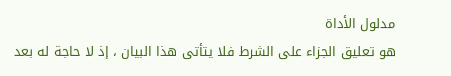مدلول الأداة
هو تعليق الجزاء على الشرط فلا يتأتى هذا البيان ، إذ لا حاجة له بعد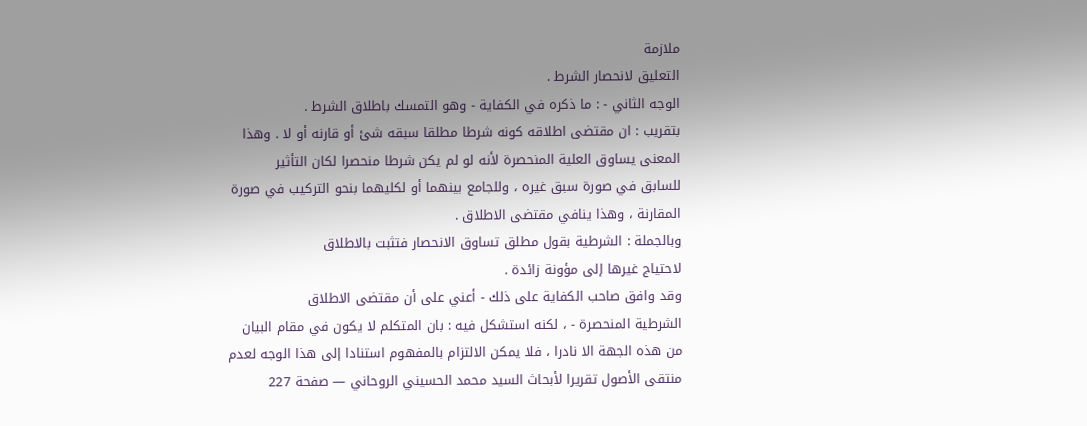ملازمة
التعليق لانحصار الشرط .
الوجه الثاني - : ما ذكره في الكفاية - وهو التمسك باطلاق الشرط .
بتقريب : ان مقتضى اطلاقه كونه شرطا مطلقا سبقه شئ أو قارنه أو لا . وهذا
المعنى يساوق العلية المنحصرة لأنه لو لم يكن شرطا منحصرا لكان التأثير
للسابق في صورة سبق غيره ، وللجامع بينهما أو لكليهما بنحو التركيب في صورة
المقارنة ، وهذا ينافي مقتضى الاطلاق .
وبالجملة : الشرطية بقول مطلق تساوق الانحصار فتثبت بالاطلاق
لاحتياج غيرها إلى مؤونة زائدة .
وقد وافق صاحب الكفاية على ذلك - أعني على أن مقتضى الاطلاق
الشرطية المنحصرة - ، لكنه استشكل فيه : بان المتكلم لا يكون في مقام البيان
من هذه الجهة الا نادرا ، فلا يمكن الالتزام بالمفهوم استنادا إلى هذا الوجه لعدم
منتقى الأصول تقريرا لأبحاث السيد محمد الحسيني الروحاني — صفحة 227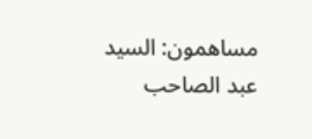مساهمون: السيد عبد الصاحب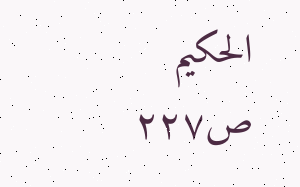الحكيم
ص٢٢٧